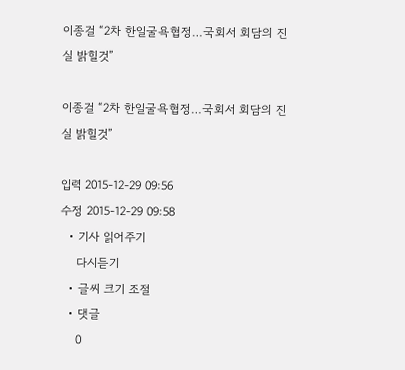이종걸 “2차 한일굴욕협정…국회서 회담의 진실 밝힐것”

이종걸 “2차 한일굴욕협정…국회서 회담의 진실 밝힐것”

입력 2015-12-29 09:56
수정 2015-12-29 09:58
  • 기사 읽어주기
    다시듣기
  • 글씨 크기 조절
  • 댓글
    0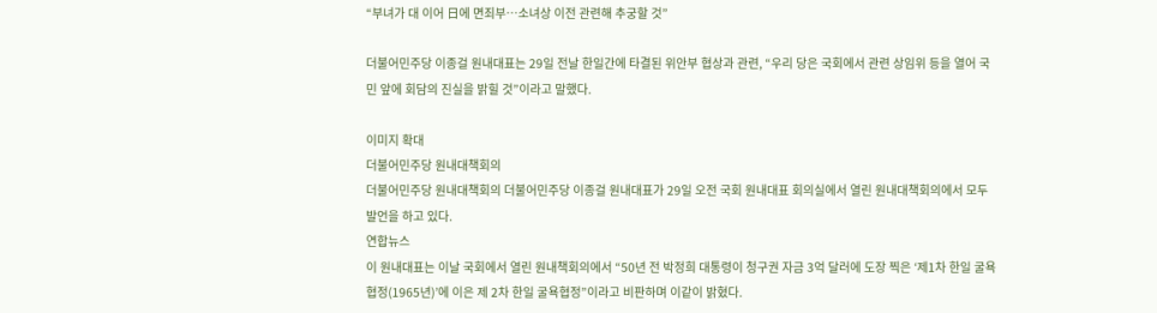“부녀가 대 이어 日에 면죄부…소녀상 이전 관련해 추궁할 것”

더불어민주당 이종걸 원내대표는 29일 전날 한일간에 타결된 위안부 협상과 관련, “우리 당은 국회에서 관련 상임위 등을 열어 국민 앞에 회담의 진실을 밝힐 것”이라고 말했다.

이미지 확대
더불어민주당 원내대책회의
더불어민주당 원내대책회의 더불어민주당 이종걸 원내대표가 29일 오전 국회 원내대표 회의실에서 열린 원내대책회의에서 모두발언을 하고 있다.
연합뉴스
이 원내대표는 이날 국회에서 열린 원내책회의에서 “50년 전 박정희 대통령이 청구권 자금 3억 달러에 도장 찍은 ‘제1차 한일 굴욕협정(1965년)’에 이은 제 2차 한일 굴욕협정”이라고 비판하며 이같이 밝혔다.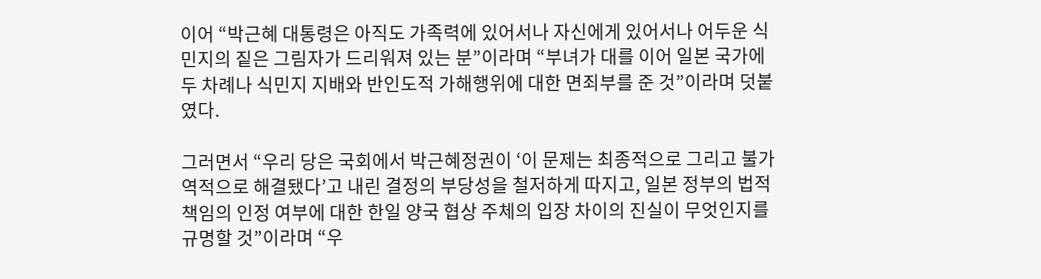이어 “박근혜 대통령은 아직도 가족력에 있어서나 자신에게 있어서나 어두운 식민지의 짙은 그림자가 드리워져 있는 분”이라며 “부녀가 대를 이어 일본 국가에 두 차례나 식민지 지배와 반인도적 가해행위에 대한 면죄부를 준 것”이라며 덧붙였다.

그러면서 “우리 당은 국회에서 박근혜정권이 ‘이 문제는 최종적으로 그리고 불가역적으로 해결됐다’고 내린 결정의 부당성을 철저하게 따지고, 일본 정부의 법적 책임의 인정 여부에 대한 한일 양국 협상 주체의 입장 차이의 진실이 무엇인지를 규명할 것”이라며 “우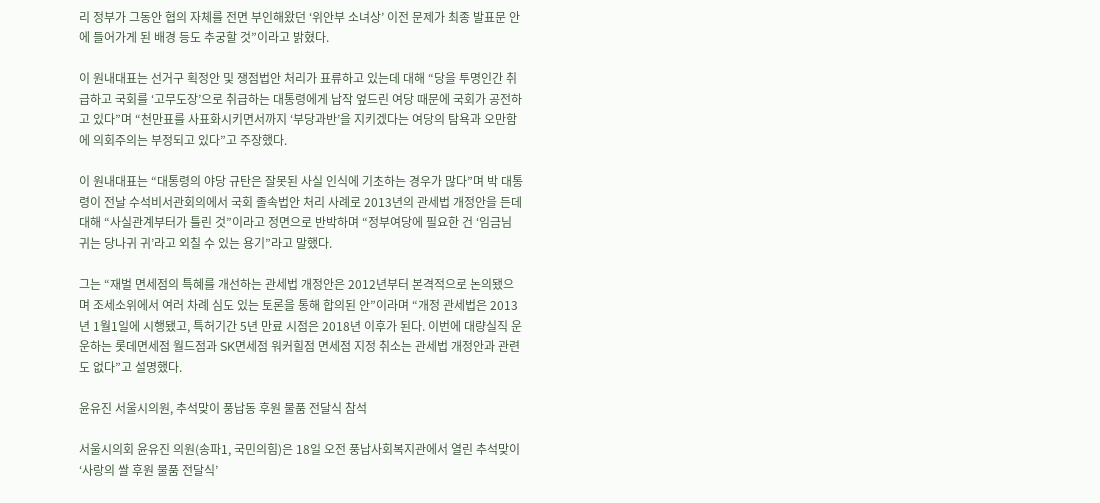리 정부가 그동안 협의 자체를 전면 부인해왔던 ‘위안부 소녀상’ 이전 문제가 최종 발표문 안에 들어가게 된 배경 등도 추궁할 것”이라고 밝혔다.

이 원내대표는 선거구 획정안 및 쟁점법안 처리가 표류하고 있는데 대해 “당을 투명인간 취급하고 국회를 ‘고무도장’으로 취급하는 대통령에게 납작 엎드린 여당 때문에 국회가 공전하고 있다”며 “천만표를 사표화시키면서까지 ‘부당과반’을 지키겠다는 여당의 탐욕과 오만함에 의회주의는 부정되고 있다”고 주장했다.

이 원내대표는 “대통령의 야당 규탄은 잘못된 사실 인식에 기초하는 경우가 많다”며 박 대통령이 전날 수석비서관회의에서 국회 졸속법안 처리 사례로 2013년의 관세법 개정안을 든데 대해 “사실관계부터가 틀린 것”이라고 정면으로 반박하며 “정부여당에 필요한 건 ‘임금님 귀는 당나귀 귀’라고 외칠 수 있는 용기”라고 말했다.

그는 “재벌 면세점의 특혜를 개선하는 관세법 개정안은 2012년부터 본격적으로 논의됐으며 조세소위에서 여러 차례 심도 있는 토론을 통해 합의된 안”이라며 “개정 관세법은 2013년 1월1일에 시행됐고, 특허기간 5년 만료 시점은 2018년 이후가 된다. 이번에 대량실직 운운하는 롯데면세점 월드점과 SK면세점 워커힐점 면세점 지정 취소는 관세법 개정안과 관련도 없다”고 설명했다.

윤유진 서울시의원, 추석맞이 풍납동 후원 물품 전달식 참석

서울시의회 윤유진 의원(송파1, 국민의힘)은 18일 오전 풍납사회복지관에서 열린 추석맞이 ‘사랑의 쌀 후원 물품 전달식’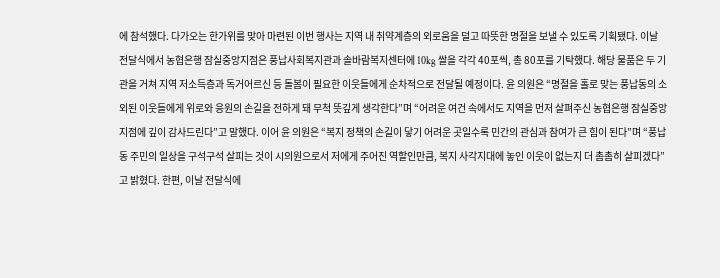에 참석했다. 다가오는 한가위를 맞아 마련된 이번 행사는 지역 내 취약계층의 외로움을 덜고 따뜻한 명절을 보낼 수 있도록 기획됐다. 이날 전달식에서 농협은행 잠실중앙지점은 풍납사회복지관과 솔바람복지센터에 10kg 쌀을 각각 40포씩, 총 80포를 기탁했다. 해당 물품은 두 기관을 거쳐 지역 저소득층과 독거어르신 등 돌봄이 필요한 이웃들에게 순차적으로 전달될 예정이다. 윤 의원은 “명절을 홀로 맞는 풍납동의 소외된 이웃들에게 위로와 응원의 손길을 전하게 돼 무척 뜻깊게 생각한다”며 “어려운 여건 속에서도 지역을 먼저 살펴주신 농협은행 잠실중앙지점에 깊이 감사드린다”고 말했다. 이어 윤 의원은 “복지 정책의 손길이 닿기 어려운 곳일수록 민간의 관심과 참여가 큰 힘이 된다”며 “풍납동 주민의 일상을 구석구석 살피는 것이 시의원으로서 저에게 주어진 역할인만큼, 복지 사각지대에 놓인 이웃이 없는지 더 촘촘히 살피겠다”고 밝혔다. 한편, 이날 전달식에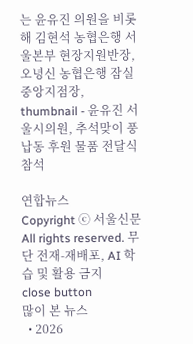는 윤유진 의원을 비롯해 김현석 농협은행 서울본부 현장지원반장, 오녕신 농협은행 잠실중앙지점장,
thumbnail - 윤유진 서울시의원, 추석맞이 풍납동 후원 물품 전달식 참석

연합뉴스
Copyright ⓒ 서울신문 All rights reserved. 무단 전재-재배포, AI 학습 및 활용 금지
close button
많이 본 뉴스
  • 2026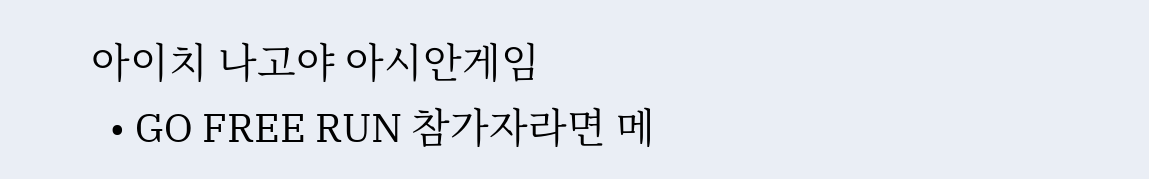아이치 나고야 아시안게임
  • GO FREE RUN 참가자라면 메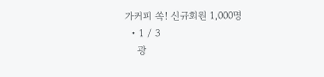가커피 쏙! 신규회원 1,000명
  • 1 / 3
    광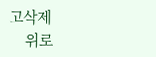고삭제
    위로